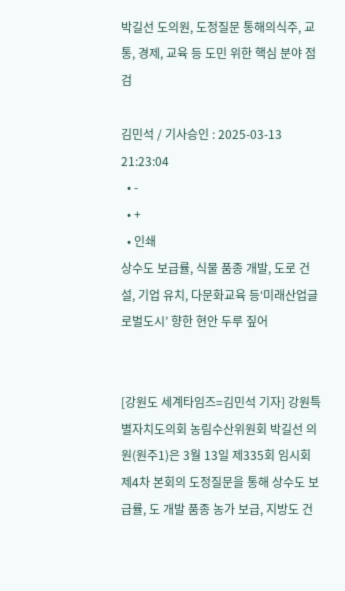박길선 도의원, 도정질문 통해의식주, 교통, 경제, 교육 등 도민 위한 핵심 분야 점검

김민석 / 기사승인 : 2025-03-13 21:23:04
  • -
  • +
  • 인쇄
상수도 보급률, 식물 품종 개발, 도로 건설, 기업 유치, 다문화교육 등‘미래산업글로벌도시’ 향한 현안 두루 짚어


[강원도 세계타임즈=김민석 기자] 강원특별자치도의회 농림수산위원회 박길선 의원(원주1)은 3월 13일 제335회 임시회 제4차 본회의 도정질문을 통해 상수도 보급률, 도 개발 품종 농가 보급, 지방도 건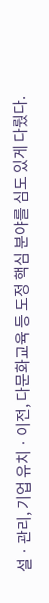설ㆍ관리, 기업 유치ㆍ이전, 다문화교육 등 도정 핵심 분야를 심도 있게 다뤘다.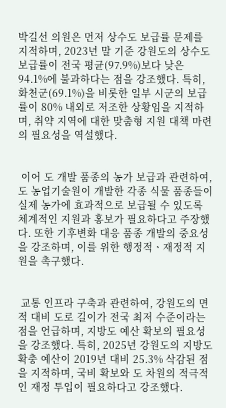박길선 의원은 먼저 상수도 보급률 문제를 지적하며, 2023년 말 기준 강원도의 상수도 보급률이 전국 평균(97.9%)보다 낮은 94.1%에 불과하다는 점을 강조했다. 특히, 화천군(69.1%)을 비롯한 일부 시군의 보급률이 80% 내외로 저조한 상황임을 지적하며, 취약 지역에 대한 맞춤형 지원 대책 마련의 필요성을 역설했다.


 이어 도 개발 품종의 농가 보급과 관련하여, 도 농업기술원이 개발한 각종 식물 품종들이 실제 농가에 효과적으로 보급될 수 있도록 체계적인 지원과 홍보가 필요하다고 주장했다. 또한 기후변화 대응 품종 개발의 중요성을 강조하며, 이를 위한 행정적ㆍ재정적 지원을 촉구했다.


 교통 인프라 구축과 관련하여, 강원도의 면적 대비 도로 길이가 전국 최저 수준이라는 점을 언급하며, 지방도 예산 확보의 필요성을 강조했다. 특히, 2025년 강원도의 지방도 확충 예산이 2019년 대비 25.3% 삭감된 점을 지적하며, 국비 확보와 도 차원의 적극적인 재정 투입이 필요하다고 강조했다.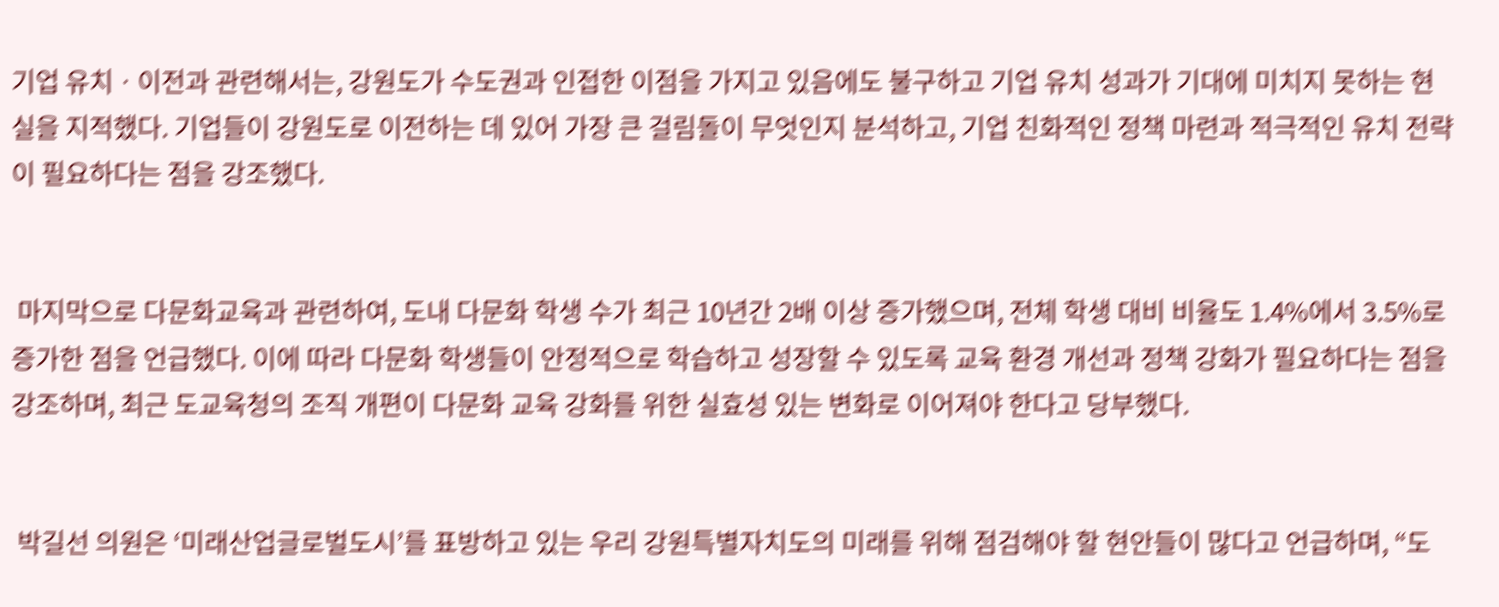기업 유치ㆍ이전과 관련해서는, 강원도가 수도권과 인접한 이점을 가지고 있음에도 불구하고 기업 유치 성과가 기대에 미치지 못하는 현실을 지적했다. 기업들이 강원도로 이전하는 데 있어 가장 큰 걸림돌이 무엇인지 분석하고, 기업 친화적인 정책 마련과 적극적인 유치 전략이 필요하다는 점을 강조했다.


 마지막으로 다문화교육과 관련하여, 도내 다문화 학생 수가 최근 10년간 2배 이상 증가했으며, 전체 학생 대비 비율도 1.4%에서 3.5%로 증가한 점을 언급했다. 이에 따라 다문화 학생들이 안정적으로 학습하고 성장할 수 있도록 교육 환경 개선과 정책 강화가 필요하다는 점을 강조하며, 최근 도교육청의 조직 개편이 다문화 교육 강화를 위한 실효성 있는 변화로 이어져야 한다고 당부했다.


 박길선 의원은 ‘미래산업글로벌도시’를 표방하고 있는 우리 강원특별자치도의 미래를 위해 점검해야 할 현안들이 많다고 언급하며, “도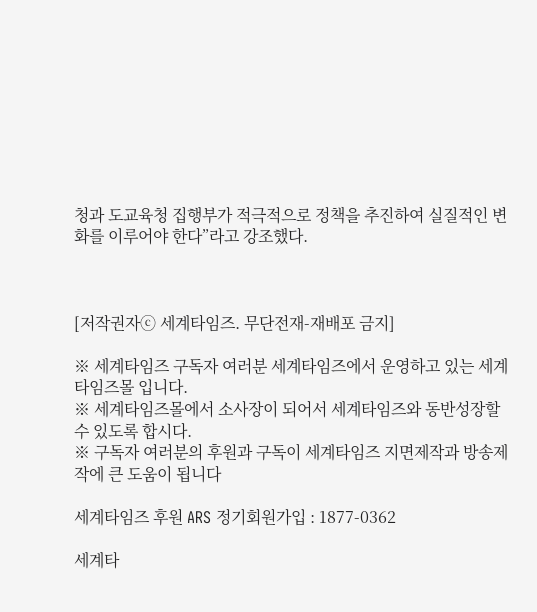청과 도교육청 집행부가 적극적으로 정책을 추진하여 실질적인 변화를 이루어야 한다”라고 강조했다.



[저작권자ⓒ 세계타임즈. 무단전재-재배포 금지]

※ 세계타임즈 구독자 여러분 세계타임즈에서 운영하고 있는 세계타임즈몰 입니다.
※ 세계타임즈몰에서 소사장이 되어서 세계타임즈와 동반성장할 수 있도록 합시다.
※ 구독자 여러분의 후원과 구독이 세계타임즈 지면제작과 방송제작에 큰 도움이 됩니다

세계타임즈 후원 ARS 정기회원가입 : 1877-0362

세계타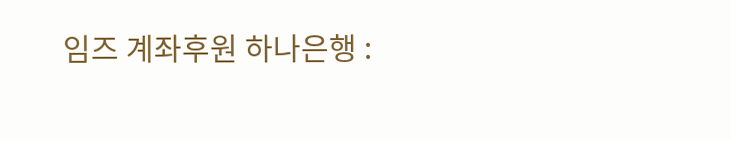임즈 계좌후원 하나은행 :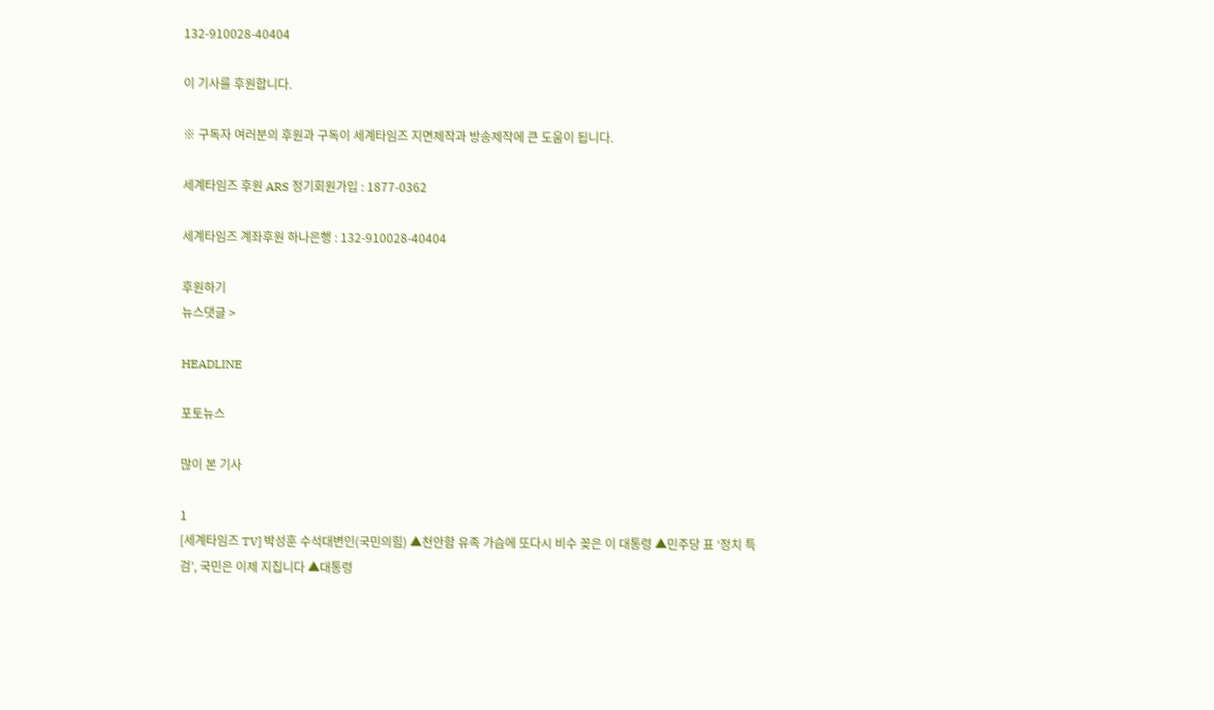132-910028-40404

이 기사를 후원합니다.

※ 구독자 여러분의 후원과 구독이 세계타임즈 지면제작과 방송제작에 큰 도움이 됩니다.

세계타임즈 후원 ARS 정기회원가입 : 1877-0362

세계타임즈 계좌후원 하나은행 : 132-910028-40404

후원하기
뉴스댓글 >

HEADLINE

포토뉴스

많이 본 기사

1
[세계타임즈 TV] 박성훈 수석대변인(국민의힘) ▲천안함 유족 가슴에 또다시 비수 꽂은 이 대통령 ▲민주당 표 ‘정치 특검’, 국민은 이제 지칩니다 ▲대통령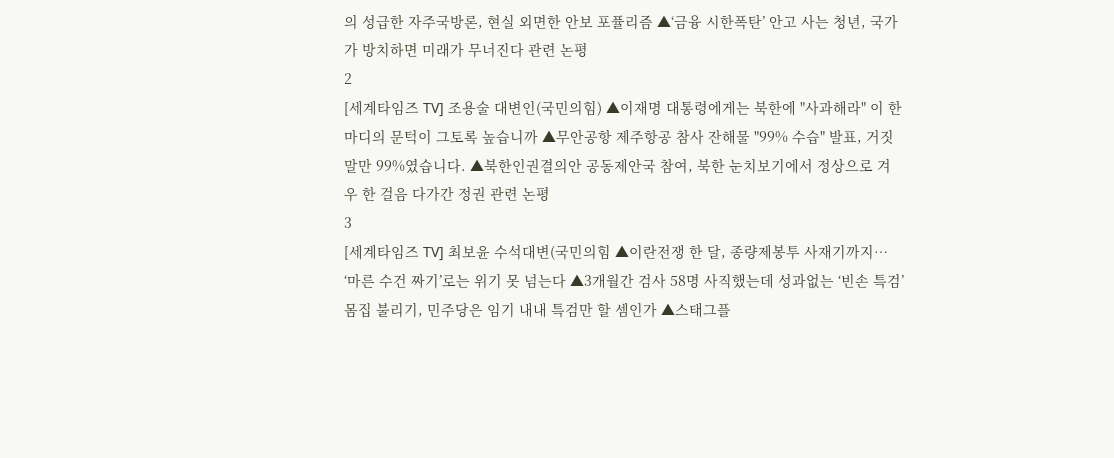의 성급한 자주국방론, 현실 외면한 안보 포퓰리즘 ▲‘금융 시한폭탄’ 안고 사는 청년, 국가가 방치하면 미래가 무너진다 관련 논평
2
[세계타임즈 TV] 조용술 대변인(국민의힘) ▲이재명 대통령에게는 북한에 "사과해라" 이 한 마디의 문턱이 그토록 높습니까 ▲무안공항 제주항공 참사 잔해물 "99% 수습" 발표, 거짓말만 99%였습니다. ▲북한인권결의안 공동제안국 참여, 북한 눈치보기에서 정상으로 겨우 한 걸음 다가간 정권 관련 논평
3
[세계타임즈 TV] 최보윤 수석대변(국민의힘 ▲이란전쟁 한 달, 종량제봉투 사재기까지… ‘마른 수건 짜기’로는 위기 못 넘는다 ▲3개월간 검사 58명 사직했는데 성과없는 ‘빈손 특검’ 몸집 불리기, 민주당은 임기 내내 특검만 할 셈인가 ▲스태그플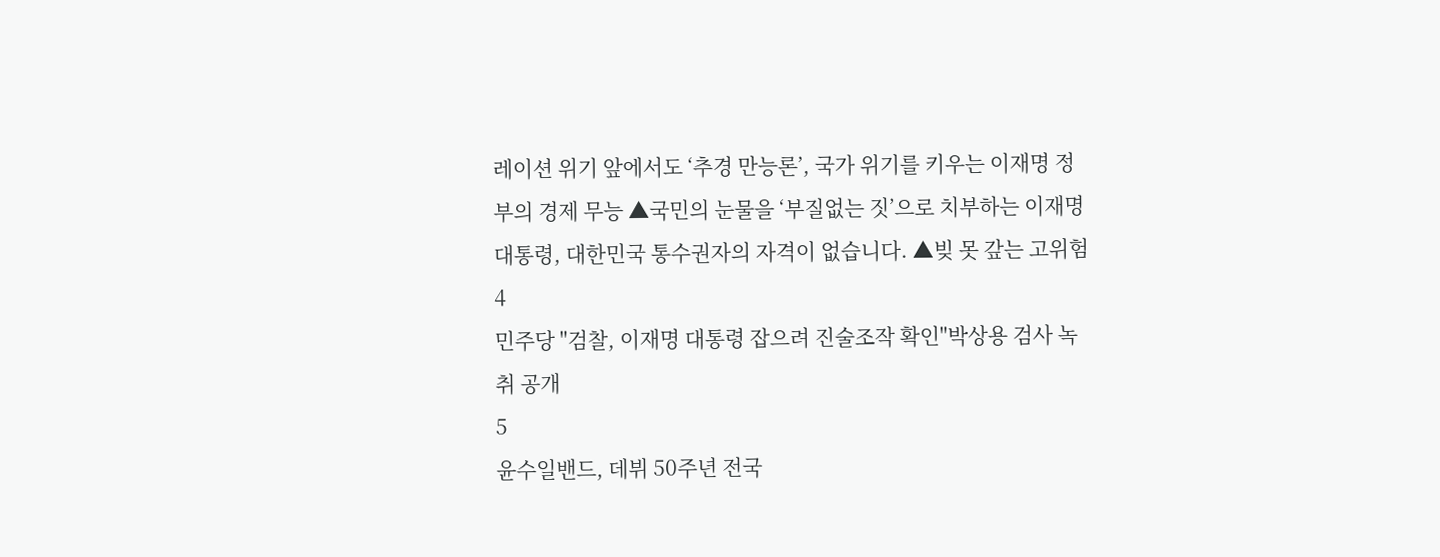레이션 위기 앞에서도 ‘추경 만능론’, 국가 위기를 키우는 이재명 정부의 경제 무능 ▲국민의 눈물을 ‘부질없는 짓’으로 치부하는 이재명 대통령, 대한민국 통수권자의 자격이 없습니다. ▲빚 못 갚는 고위험
4
민주당 "검찰, 이재명 대통령 잡으려 진술조작 확인"박상용 검사 녹취 공개
5
윤수일밴드, 데뷔 50주년 전국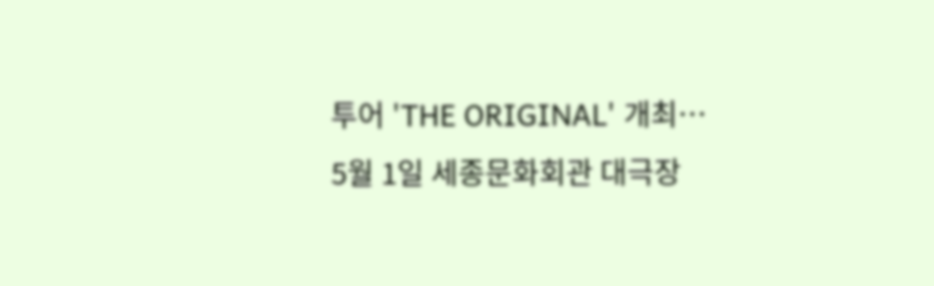투어 'THE ORIGINAL' 개최… 5월 1일 세종문화회관 대극장